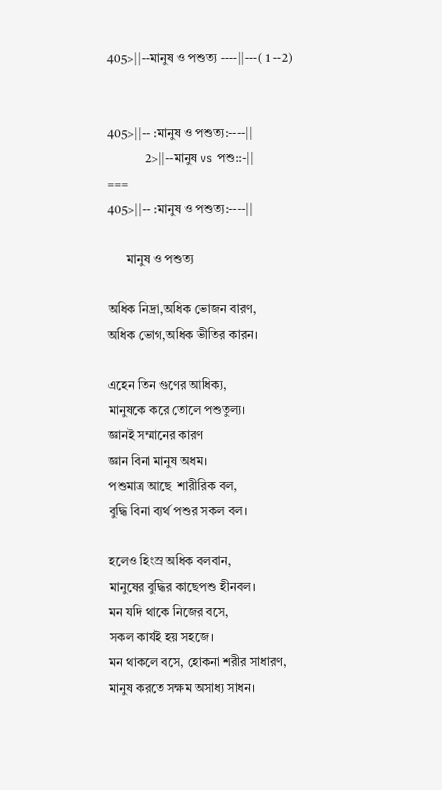405>||--মানুষ ও পশুত্য ----||---( 1 --2)


405>||-- :মানুষ ও পশুত্য:----||
            2>||--মানুষ vs পশু::-||
===
405>||-- :মানুষ ও পশুত্য:----||

      মানুষ ও পশুত্য

অধিক নিদ্রা,অধিক ভোজন বারণ,
অধিক ভোগ,অধিক ভীতির কারন।

এহেন তিন গুণের আধিক্য,
মানুষকে করে তোলে পশুতুল্য।
জ্ঞানই সম্মানের কারণ
জ্ঞান বিনা মানুষ অধম।
পশুমাত্র আছে  শারীরিক বল,
বুদ্ধি বিনা ব্যর্থ পশুর সকল বল।

হলেও হিংস্র অধিক বলবান,
মানুষের বুদ্ধির কাছেপশু হীনবল।
মন যদি থাকে নিজের বসে,
সকল কার্যই হয় সহজে।
মন থাকলে বসে, হোকনা শরীর সাধারণ,
মানুষ করতে সক্ষম অসাধ্য সাধন।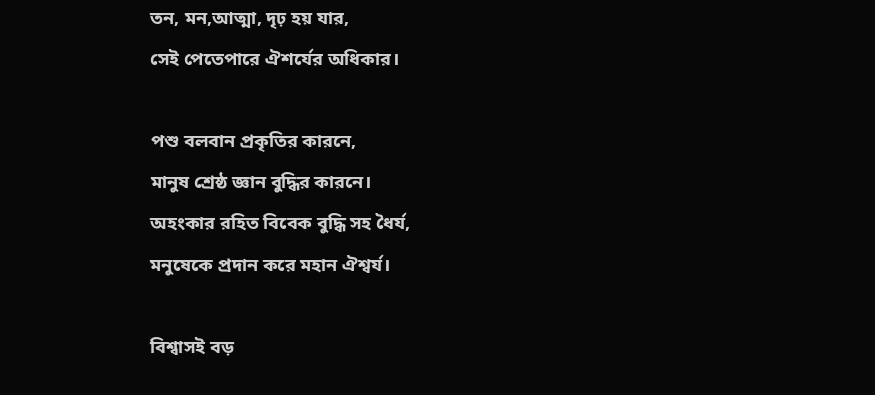তন, মন,আত্মা, দৃঢ় হয় যার,
সেই পেতেপারে ঐশর্যের অধিকার।

পশু বলবান প্রকৃতির কারনে,
মানুষ শ্রেষ্ঠ জ্ঞান বুদ্ধির কারনে।
অহংকার রহিত বিবেক বুদ্ধি সহ ধৈর্য,
মনুষেকে প্রদান করে মহান ঐশ্বর্য।

বিশ্বাসই বড়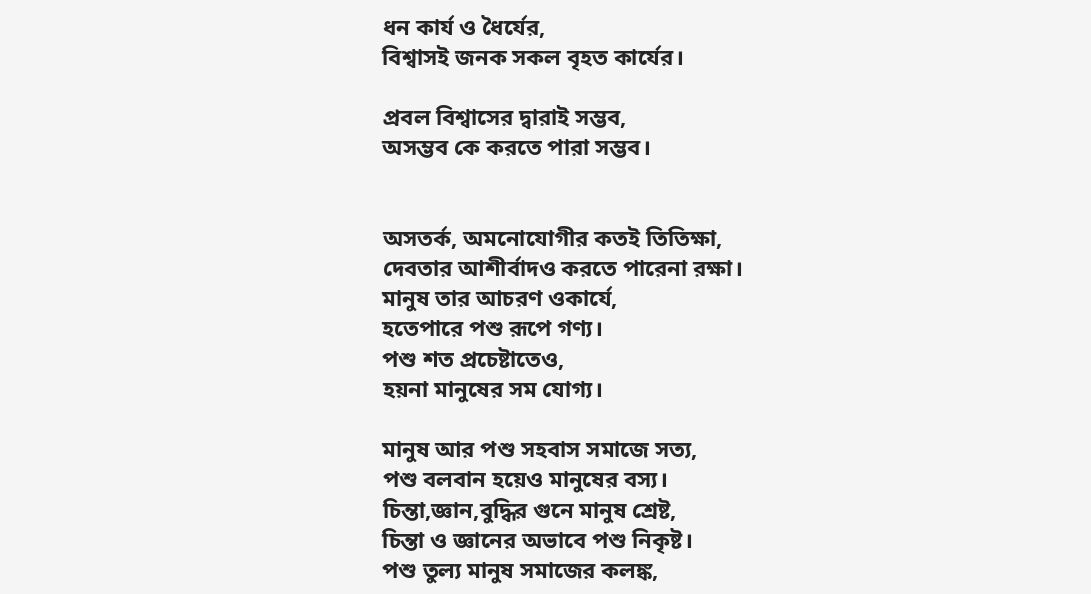ধন কার্য ও ধৈর্যের,
বিশ্বাসই জনক সকল বৃহত কার্যের।

প্রবল বিশ্বাসের দ্বারাই সম্ভব,
অসম্ভব কে করতে পারা সম্ভব।


অসতর্ক, অমনোযোগীর কতই তিতিক্ষা,
দেবতার আশীর্বাদও করতে পারেনা রক্ষা।
মানুষ তার আচরণ ওকার্যে,
হতেপারে পশু রূপে গণ্য।
পশু শত প্রচেষ্টাতেও,
হয়না মানুষের সম যোগ্য।

মানুষ আর পশু সহবাস সমাজে সত্য,
পশু বলবান হয়েও মানুষের বস্য।
চিন্তা,জ্ঞান,বুদ্ধির গুনে মানুষ শ্রেষ্ট,
চিন্তা ও জ্ঞানের অভাবে পশু নিকৃষ্ট।
পশু তুল্য মানুষ সমাজের কলঙ্ক,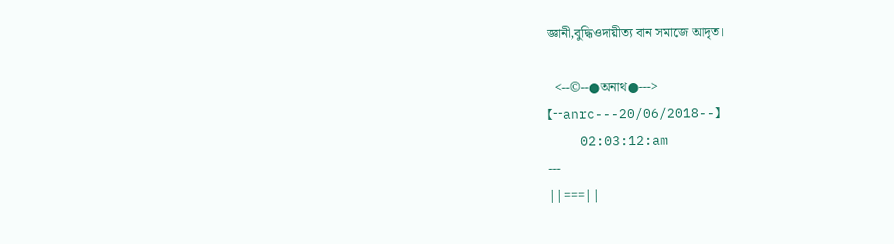জ্ঞানী,বুদ্ধিওদায়ীত্য বান সমাজে আদৃত।

  <--©--●অনাথ●--->
【--anrc---20/06/2018--】
    02:03:12:am
---
||===||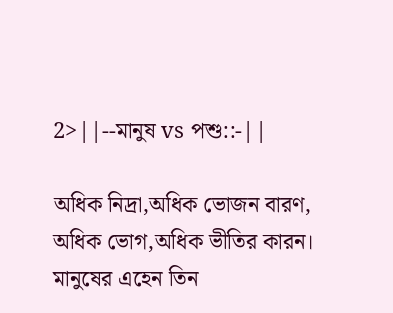2>||--মানুষ vs পশু::-||

অধিক নিদ্রা,অধিক ভোজন বারণ,
অধিক ভোগ,অধিক ভীতির কারন।
মানুষের এহেন তিন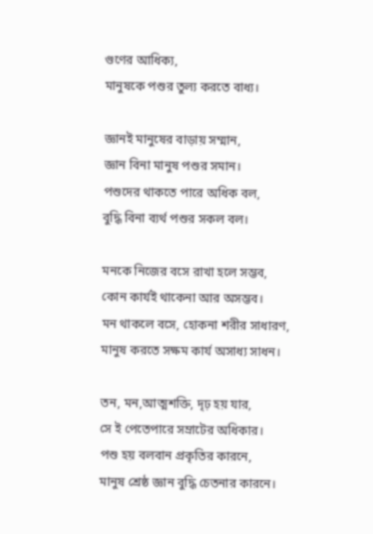গুণের আধিক্য,
মানুষকে পশুর তুল্য করতে বাধ্য।

জ্ঞানই মানুষের বাড়ায় সম্মান,
জ্ঞান বিনা মানুষ পশুর সমান।
পশুদের থাকতে পারে অধিক বল,
বুদ্ধি বিনা ব্যর্থ পশুর সকল বল।

মনকে নিজের বসে রাখা হলে সম্ভব,
কোন কার্যই থাকেনা আর অসম্ভব।
মন থাকলে বসে, হোকনা শরীর সাধারণ,
মানুষ করতে সক্ষম কার্য অসাধ্য সাধন।

তন, মন,আত্মশক্তি, দৃঢ় হয় যার,
সে ই পেতেপারে সম্রাটের অধিকার।
পশু হয় বলবান প্রকৃতির কারনে,
মানুষ শ্রেষ্ঠ জ্ঞান বুদ্ধি চেতনার কারনে।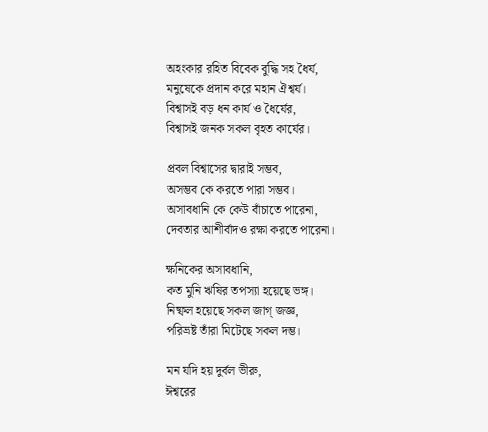অহংকার রহিত বিবেক বুদ্ধি সহ ধৈর্য,
মনুষেকে প্রদান করে মহান ঐশ্বর্য।
বিশ্বাসই বড় ধন কার্য ও ধৈর্যের,
বিশ্বাসই জনক সকল বৃহত কার্যের।

প্রবল বিশ্বাসের দ্বারাই সম্ভব,
অসম্ভব কে করতে পারা সম্ভব।
অসাবধানি কে কেউ বাঁচাতে পারেনা,
দেবতার আশীর্বাদও রক্ষা করতে পারেনা।

ক্ষনিকের অসাবধানি,
কত মুনি ঋষির তপস্যা হয়েছে ভঙ্গ।
নিষ্ফল হয়েছে সকল জাগ্ জজ্ঞ,
পরিভ্রষ্ট তাঁরা মিটেছে সকল দম্ভ।

মন যদি হয় দুর্বল ভীরু,
ঈশ্বরের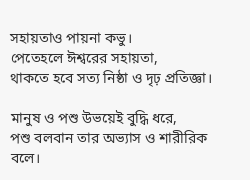সহায়তাও পায়না কভু।
পেতেহলে ঈশ্বরের সহায়তা,
থাকতে হবে সত্য নিষ্ঠা ও দৃঢ় প্রতিজ্ঞা।

মানুষ ও পশু উভয়েই বুদ্ধি ধরে,
পশু বলবান তার অভ্যাস ও শারীরিক বলে।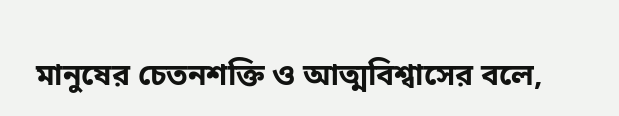মানুষের চেতনশক্তি ও আত্মবিশ্বাসের বলে,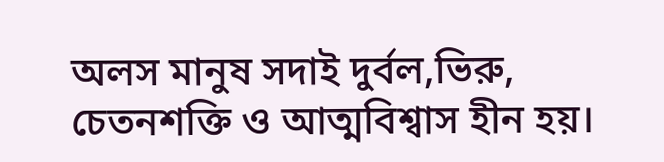অলস মানুষ সদাই দুর্বল,ভিরু,
চেতনশক্তি ও আত্মবিশ্বাস হীন হয়।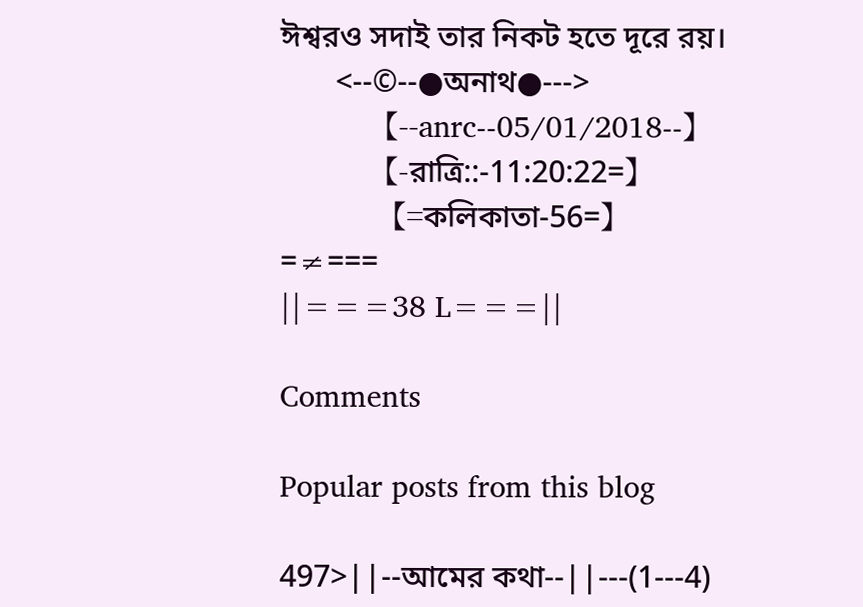ঈশ্বরও সদাই তার নিকট হতে দূরে রয়।
       <--©--●অনাথ●--->
           【--anrc--05/01/2018--】
           【-রাত্রি::-11:20:22=】
            【=কলিকাতা-56=】
=≠===
||===38 L===||

Comments

Popular posts from this blog

497>||--আমের কথা--||---(1---4)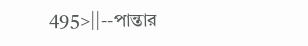495>||--পান্তার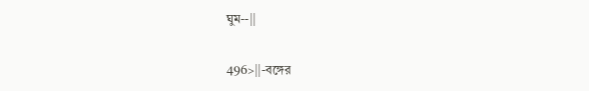ঘুম--||

496>||-বঙ্গের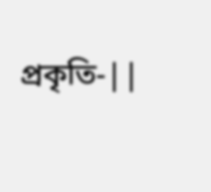প্রকৃতি-||